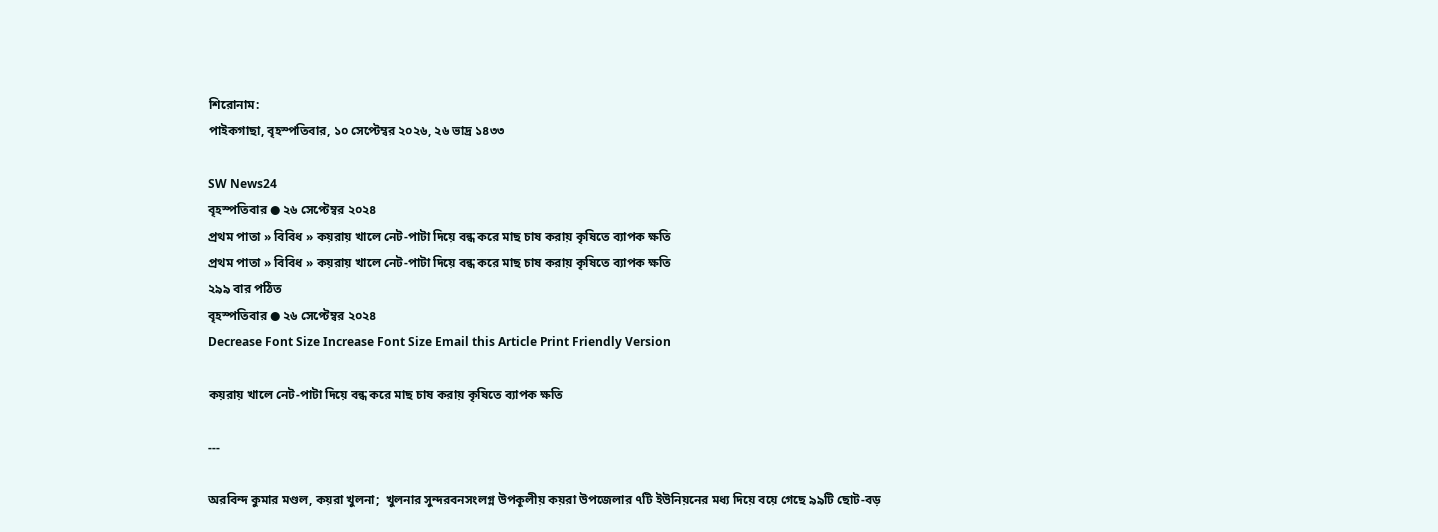শিরোনাম:
পাইকগাছা, বৃহস্পতিবার, ১০ সেপ্টেম্বর ২০২৬, ২৬ ভাদ্র ১৪৩৩

SW News24
বৃহস্পতিবার ● ২৬ সেপ্টেম্বর ২০২৪
প্রথম পাতা » বিবিধ » কয়রায় খালে নেট-পাটা দিয়ে বন্ধ করে মাছ চাষ করায় কৃষিতে ব্যাপক ক্ষতি
প্রথম পাতা » বিবিধ » কয়রায় খালে নেট-পাটা দিয়ে বন্ধ করে মাছ চাষ করায় কৃষিতে ব্যাপক ক্ষতি
২৯৯ বার পঠিত
বৃহস্পতিবার ● ২৬ সেপ্টেম্বর ২০২৪
Decrease Font Size Increase Font Size Email this Article Print Friendly Version

কয়রায় খালে নেট-পাটা দিয়ে বন্ধ করে মাছ চাষ করায় কৃষিতে ব্যাপক ক্ষতি

---

অরবিন্দ কুমার মণ্ডল, কয়রা খুলনা;  খুলনার সুন্দরবনসংলগ্ন উপকূলীয় কয়রা উপজেলার ৭টি ইউনিয়নের মধ্য দিয়ে বয়ে গেছে ৯৯টি ছোট-বড়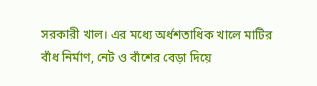সরকারী খাল। এর মধ্যে অর্ধশতাধিক খালে মাটির বাঁধ নির্মাণ, নেট ও বাঁশের বেড়া দিয়ে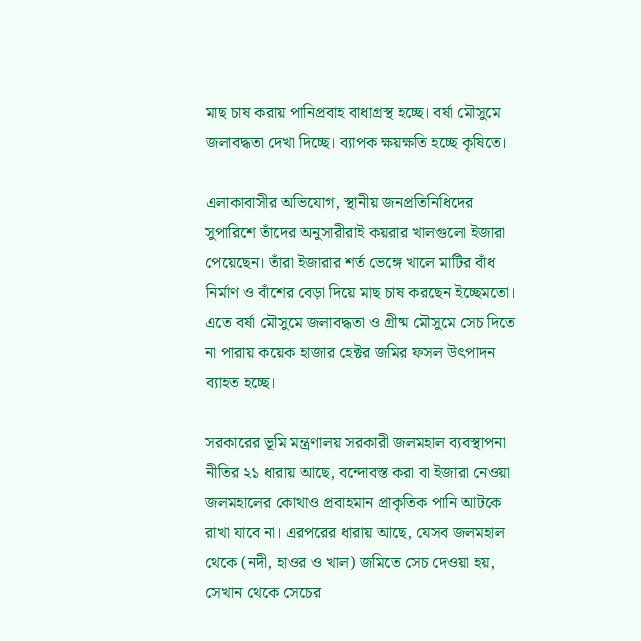মাছ চাষ করায় পানিপ্রবাহ বাধাগ্রস্থ হচ্ছে। বর্ষা মৌসুমে জলাবদ্ধতা দেখা দিচ্ছে। ব্যাপক ক্ষয়ক্ষতি হচ্ছে কৃষিতে।

এলাকাবাসীর অভিযোগ, স্থানীয় জনপ্রতিনিধিদের সুপারিশে তাঁদের অনুসারীরাই কয়রার খালগুলো ইজারা পেয়েছেন। তাঁরা ইজারার শর্ত ভেঙ্গে খালে মাটির বাঁধ নির্মাণ ও বাঁশের বেড়া দিয়ে মাছ চাষ করছেন ইচ্ছেমতো। এতে বর্ষা মৌসুমে জলাবদ্ধতা ও গ্রীষ্ম মৌসুমে সেচ দিতে না পারায় কয়েক হাজার হেক্টর জমির ফসল উৎপাদন ব্যাহত হচ্ছে।

সরকারের ভূমি মন্ত্রণালয় সরকারী জলমহাল ব্যবস্থাপনা নীতির ২১ ধারায় আছে, বন্দোবস্ত করা বা ইজারা নেওয়া জলমহালের কোথাও প্রবাহমান প্রাকৃতিক পানি আটকে রাখা যাবে না। এরপরের ধারায় আছে, যেসব জলমহাল থেকে (নদী, হাওর ও খাল) জমিতে সেচ দেওয়া হয়, সেখান থেকে সেচের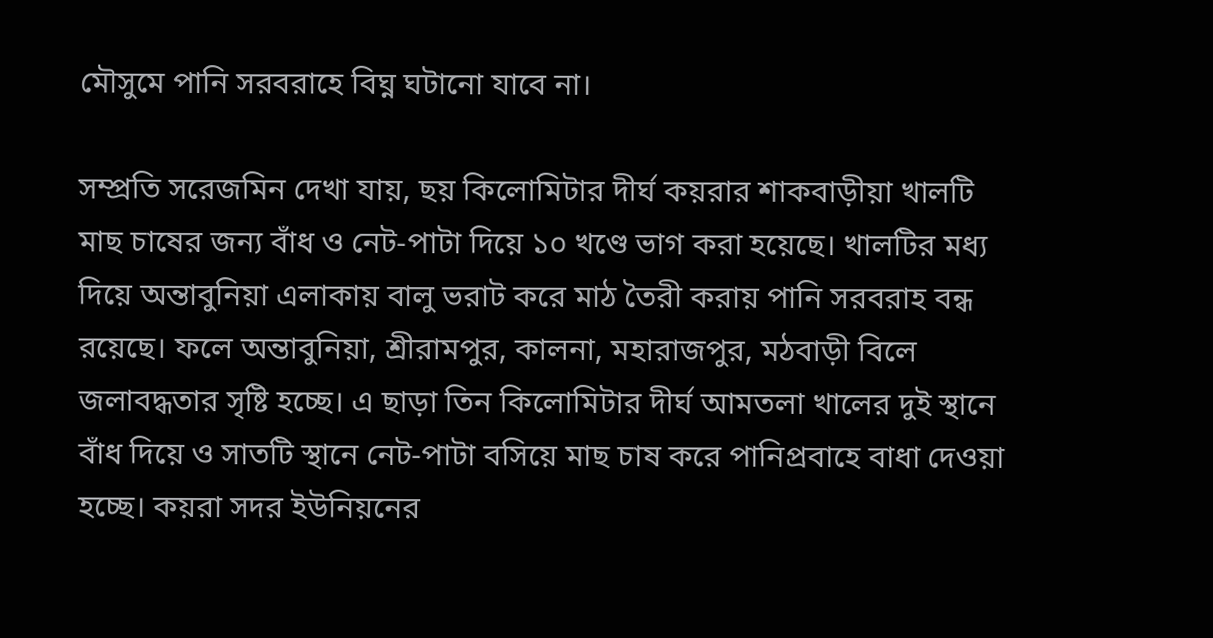মৌসুমে পানি সরবরাহে বিঘ্ন ঘটানো যাবে না।

সম্প্রতি সরেজমিন দেখা যায়, ছয় কিলোমিটার দীর্ঘ কয়রার শাকবাড়ীয়া খালটি মাছ চাষের জন্য বাঁধ ও নেট-পাটা দিয়ে ১০ খণ্ডে ভাগ করা হয়েছে। খালটির মধ্য দিয়ে অন্তাবুনিয়া এলাকায় বালু ভরাট করে মাঠ তৈরী করায় পানি সরবরাহ বন্ধ রয়েছে। ফলে অন্তাবুনিয়া, শ্রীরামপুর, কালনা, মহারাজপুর, মঠবাড়ী বিলে জলাবদ্ধতার সৃষ্টি হচ্ছে। এ ছাড়া তিন কিলোমিটার দীর্ঘ আমতলা খালের দুই স্থানে বাঁধ দিয়ে ও সাতটি স্থানে নেট-পাটা বসিয়ে মাছ চাষ করে পানিপ্রবাহে বাধা দেওয়া হচ্ছে। কয়রা সদর ইউনিয়নের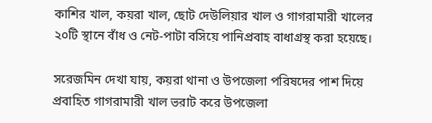কাশির খাল, কয়রা খাল, ছোট দেউলিয়ার খাল ও গাগরামারী খালের ২০টি স্থানে বাঁধ ও নেট-পাটা বসিয়ে পানিপ্রবাহ বাধাগ্রস্থ করা হয়েছে।

সরেজমিন দেখা যায়, কয়রা থানা ও উপজেলা পরিষদের পাশ দিয়ে প্রবাহিত গাগরামারী খাল ভরাট করে উপজেলা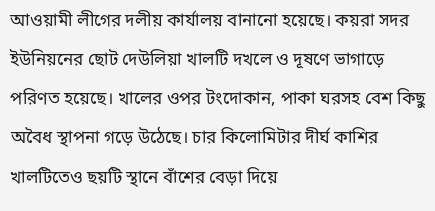আওয়ামী লীগের দলীয় কার্যালয় বানানো হয়েছে। কয়রা সদর ইউনিয়নের ছোট দেউলিয়া খালটি দখলে ও দূষণে ভাগাড়ে পরিণত হয়েছে। খালের ওপর টংদোকান, পাকা ঘরসহ বেশ কিছু অবৈধ স্থাপনা গড়ে উঠেছে। চার কিলোমিটার দীর্ঘ কাশির খালটিতেও ছয়টি স্থানে বাঁশের বেড়া দিয়ে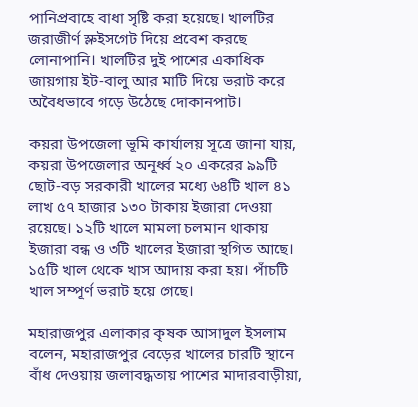পানিপ্রবাহে বাধা সৃষ্টি করা হয়েছে। খালটির জরাজীর্ণ স্লুইসগেট দিয়ে প্রবেশ করছে লোনাপানি। খালটির দুই পাশের একাধিক জায়গায় ইট-বালু আর মাটি দিয়ে ভরাট করে অবৈধভাবে গড়ে উঠেছে দোকানপাট।

কয়রা উপজেলা ভূমি কার্যালয় সূত্রে জানা যায়, কয়রা উপজেলার অনূর্ধ্ব ২০ একরের ৯৯টি ছোট-বড় সরকারী খালের মধ্যে ৬৪টি খাল ৪১ লাখ ৫৭ হাজার ১৩০ টাকায় ইজারা দেওয়া রয়েছে। ১২টি খালে মামলা চলমান থাকায় ইজারা বন্ধ ও ৩টি খালের ইজারা স্থগিত আছে। ১৫টি খাল থেকে খাস আদায় করা হয়। পাঁচটি খাল সম্পূর্ণ ভরাট হয়ে গেছে।

মহারাজপুর এলাকার কৃষক আসাদুল ইসলাম বলেন, মহারাজপুর বেড়ের খালের চারটি স্থানে বাঁধ দেওয়ায় জলাবদ্ধতায় পাশের মাদারবাড়ীয়া,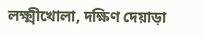লক্ষ্মীখোলা, দক্ষিণ দেয়াড়া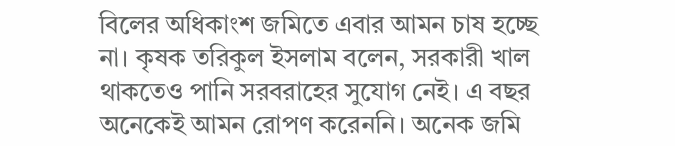বিলের অধিকাংশ জমিতে এবার আমন চাষ হচ্ছে না। কৃষক তরিকুল ইসলাম বলেন, সরকারী খাল থাকতেও পানি সরবরাহের সুযোগ নেই। এ বছর অনেকেই আমন রোপণ করেননি। অনেক জমি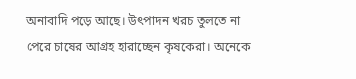অনাবাদি পড়ে আছে। উৎপাদন খরচ তুলতে না পেরে চাষের আগ্রহ হারাচ্ছেন কৃষকেরা। অনেকে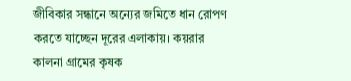জীবিকার সন্ধানে অন্যের জমিতে ধান রোপণ করতে যাচ্ছেন দূরের এলাকায়। কয়রার কালনা গ্রামের কৃষক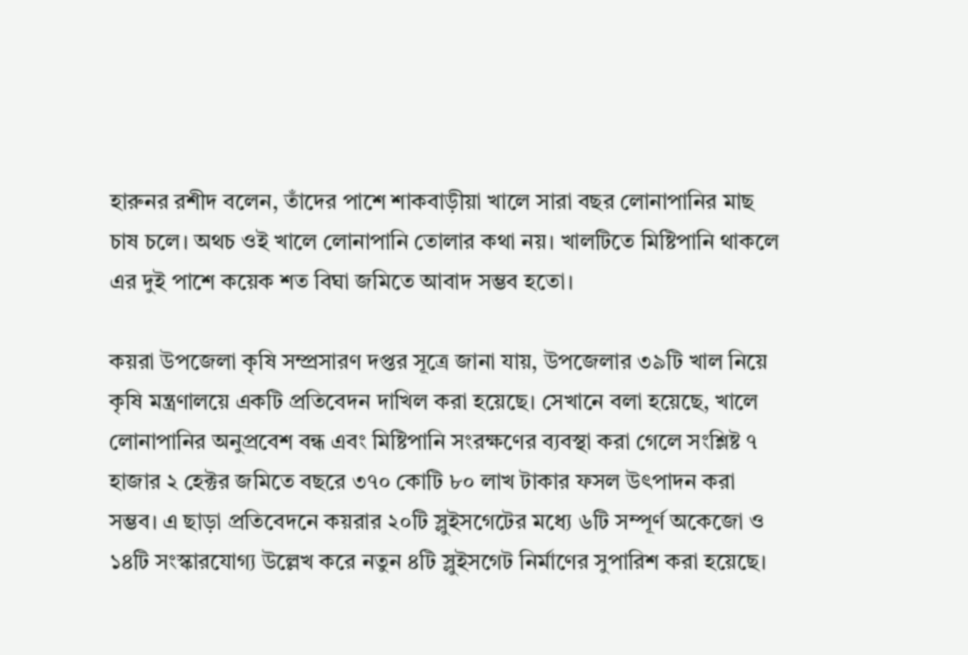হারুনর রশীদ বলেন, তাঁদের পাশে শাকবাড়ীয়া খালে সারা বছর লোনাপানির মাছ চাষ চলে। অথচ ওই খালে লোনাপানি তোলার কথা নয়। খালটিতে মিষ্টিপানি থাকলে এর দুই পাশে কয়েক শত বিঘা জমিতে আবাদ সম্ভব হতো।

কয়রা উপজেলা কৃষি সম্প্রসারণ দপ্তর সূত্রে জানা যায়, উপজেলার ৩৯টি খাল নিয়ে কৃষি মন্ত্রণালয়ে একটি প্রতিবেদন দাখিল করা হয়েছে। সেখানে বলা হয়েছে, খালে লোনাপানির অনুপ্রবেশ বন্ধ এবং মিষ্টিপানি সংরক্ষণের ব্যবস্থা করা গেলে সংশ্লিষ্ট ৭ হাজার ২ হেক্টর জমিতে বছরে ৩৭০ কোটি ৮০ লাখ টাকার ফসল উৎপাদন করা সম্ভব। এ ছাড়া প্রতিবেদনে কয়রার ২০টি স্লুইসগেটের মধ্যে ৬টি সম্পূর্ণ অকেজো ও ১৪টি সংস্কারযোগ্য উল্লেখ করে নতুন ৪টি স্লুইসগেট নির্মাণের সুপারিশ করা হয়েছে।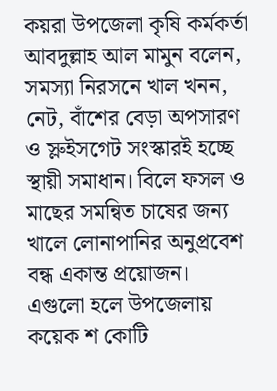কয়রা উপজেলা কৃষি কর্মকর্তা আবদুল্লাহ আল মামুন বলেন, সমস্যা নিরসনে খাল খনন, নেট, বাঁশের বেড়া অপসারণ ও স্লুইসগেট সংস্কারই হচ্ছে স্থায়ী সমাধান। বিলে ফসল ও মাছের সমন্বিত চাষের জন্য খালে লোনাপানির অনুপ্রবেশ বন্ধ একান্ত প্রয়োজন। এগুলো হলে উপজেলায় কয়েক শ কোটি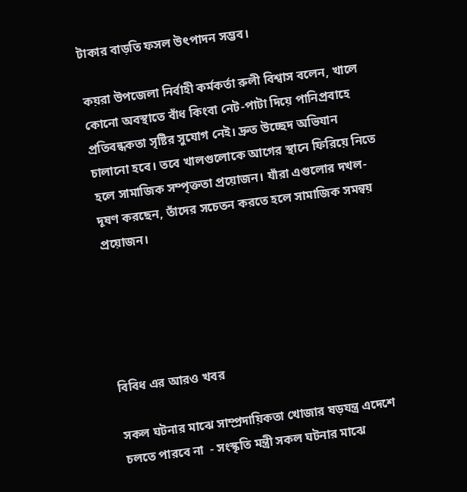টাকার বাড়তি ফসল উৎপাদন সম্ভব।

কয়রা উপজেলা নির্বাহী কর্মকর্তা রুলী বিশ্বাস বলেন, খালে কোনো অবস্থাতে বাঁধ কিংবা নেট-পাটা দিয়ে পানিপ্রবাহে প্রতিবন্ধকতা সৃষ্টির সুযোগ নেই। দ্রুত উচ্ছেদ অভিযান চালানো হবে। তবে খালগুলোকে আগের স্থানে ফিরিয়ে নিতে হলে সামাজিক সম্পৃক্ততা প্রয়োজন। যাঁরা এগুলোর দখল-দূষণ করছেন, তাঁদের সচেতন করতে হলে সামাজিক সমন্বয় প্রয়োজন।





বিবিধ এর আরও খবর

সকল ঘটনার মাঝে সাম্প্রদায়িকতা খোজার ষড়যন্ত্র এদেশে চলতে পারবে না  - সংস্কৃতি মন্ত্রী সকল ঘটনার মাঝে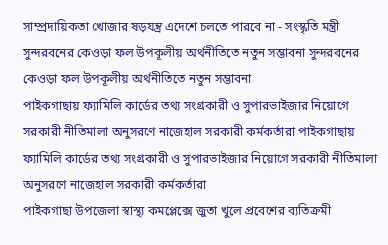সাম্প্রদায়িকতা খোজার ষড়যন্ত্র এদেশে চলতে পারবে না - সংস্কৃতি মন্ত্রী
সুন্দরবনের কেওড়া ফল উপকূলীয় অর্থনীতিতে নতুন সম্ভাবনা সুন্দরবনের কেওড়া ফল উপকূলীয় অর্থনীতিতে নতুন সম্ভাবনা
পাইকগাছায় ফ্যামিলি কার্ডের তথ্য সংগ্রকারী ও সুপারভাইজার নিয়োগে সরকারী নীতিমালা অনুসরণে নাজেহাল সরকারী কর্মকর্তারা পাইকগাছায় ফ্যামিলি কার্ডের তথ্য সংগ্রকারী ও সুপারভাইজার নিয়োগে সরকারী নীতিমালা অনুসরণে নাজেহাল সরকারী কর্মকর্তারা
পাইকগাছা উপজেলা স্বাস্থ্য কমপ্লেক্সে জুতা খুলে প্রবেশের ব্যতিক্রমী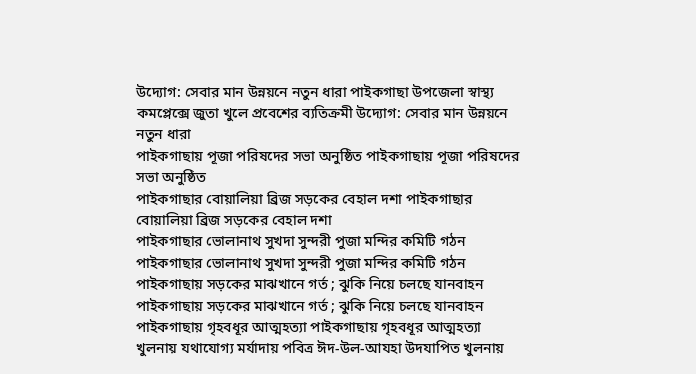উদ্যোগ: সেবার মান উন্নয়নে নতুন ধারা পাইকগাছা উপজেলা স্বাস্থ্য কমপ্লেক্সে জুতা খুলে প্রবেশের ব্যতিক্রমী উদ্যোগ: সেবার মান উন্নয়নে নতুন ধারা
পাইকগাছায় পূজা পরিষদের সভা অনুষ্ঠিত পাইকগাছায় পূজা পরিষদের সভা অনুষ্ঠিত
পাইকগাছার বোয়ালিয়া ব্রিজ সড়কের বেহাল দশা পাইকগাছার বোয়ালিয়া ব্রিজ সড়কের বেহাল দশা
পাইকগাছার ভোলানাথ সুখদা সুন্দরী পুজা মন্দির কমিটি গঠন পাইকগাছার ভোলানাথ সুখদা সুন্দরী পুজা মন্দির কমিটি গঠন
পাইকগাছায় সড়কের মাঝখানে গর্ত ; ঝুকি নিয়ে চলছে যানবাহন পাইকগাছায় সড়কের মাঝখানে গর্ত ; ঝুকি নিয়ে চলছে যানবাহন
পাইকগাছায় গৃহবধূর আত্মহত্যা পাইকগাছায় গৃহবধূর আত্মহত্যা
খুলনায় যথাযোগ্য মর্যাদায় পবিত্র ঈদ-উল-আযহা উদযাপিত খুলনায়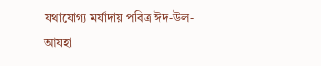যথাযোগ্য মর্যাদায় পবিত্র ঈদ-উল-আযহা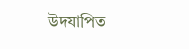উদযাপিত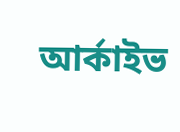আর্কাইভ